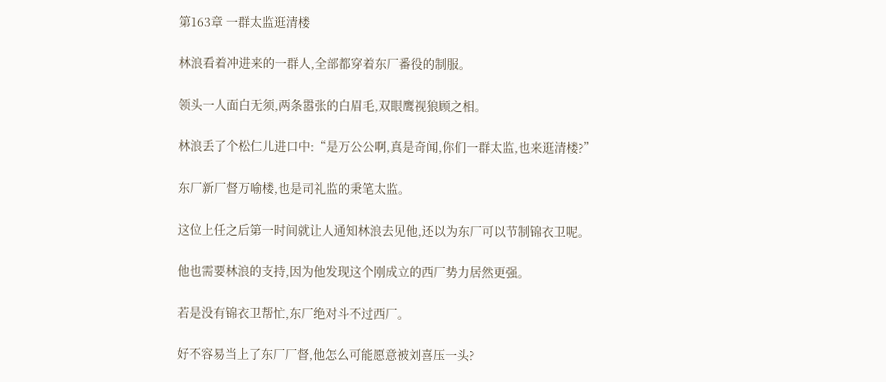第163章 一群太监逛清楼

林浪看着冲进来的一群人,全部都穿着东厂番役的制服。

领头一人面白无须,两条嚣张的白眉毛,双眼鹰视狼顾之相。

林浪丢了个松仁儿进口中:“是万公公啊,真是奇闻,你们一群太监,也来逛清楼?”

东厂新厂督万喻楼,也是司礼监的秉笔太监。

这位上任之后第一时间就让人通知林浪去见他,还以为东厂可以节制锦衣卫呢。

他也需要林浪的支持,因为他发现这个刚成立的西厂势力居然更强。

若是没有锦衣卫帮忙,东厂绝对斗不过西厂。

好不容易当上了东厂厂督,他怎么可能愿意被刘喜压一头?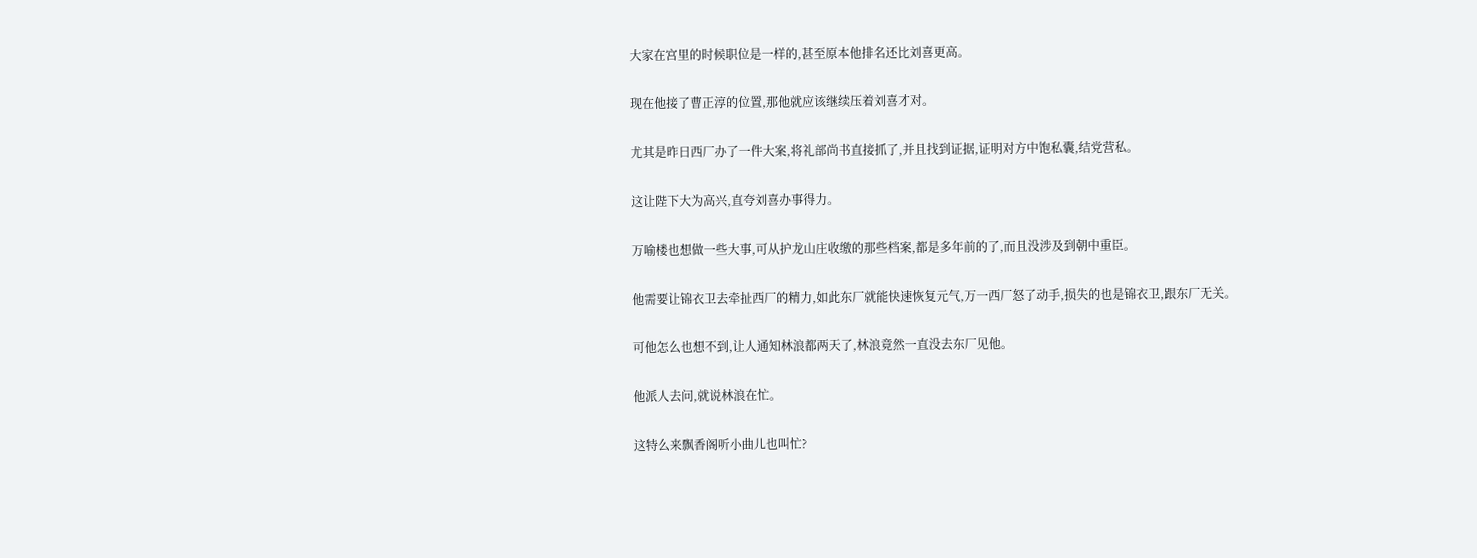大家在宫里的时候职位是一样的,甚至原本他排名还比刘喜更高。

现在他接了曹正淳的位置,那他就应该继续压着刘喜才对。

尤其是昨日西厂办了一件大案,将礼部尚书直接抓了,并且找到证据,证明对方中饱私囊,结党营私。

这让陛下大为高兴,直夸刘喜办事得力。

万喻楼也想做一些大事,可从护龙山庄收缴的那些档案,都是多年前的了,而且没涉及到朝中重臣。

他需要让锦衣卫去牵扯西厂的精力,如此东厂就能快速恢复元气,万一西厂怒了动手,损失的也是锦衣卫,跟东厂无关。

可他怎么也想不到,让人通知林浪都两天了,林浪竟然一直没去东厂见他。

他派人去问,就说林浪在忙。

这特么来飘香阁听小曲儿也叫忙?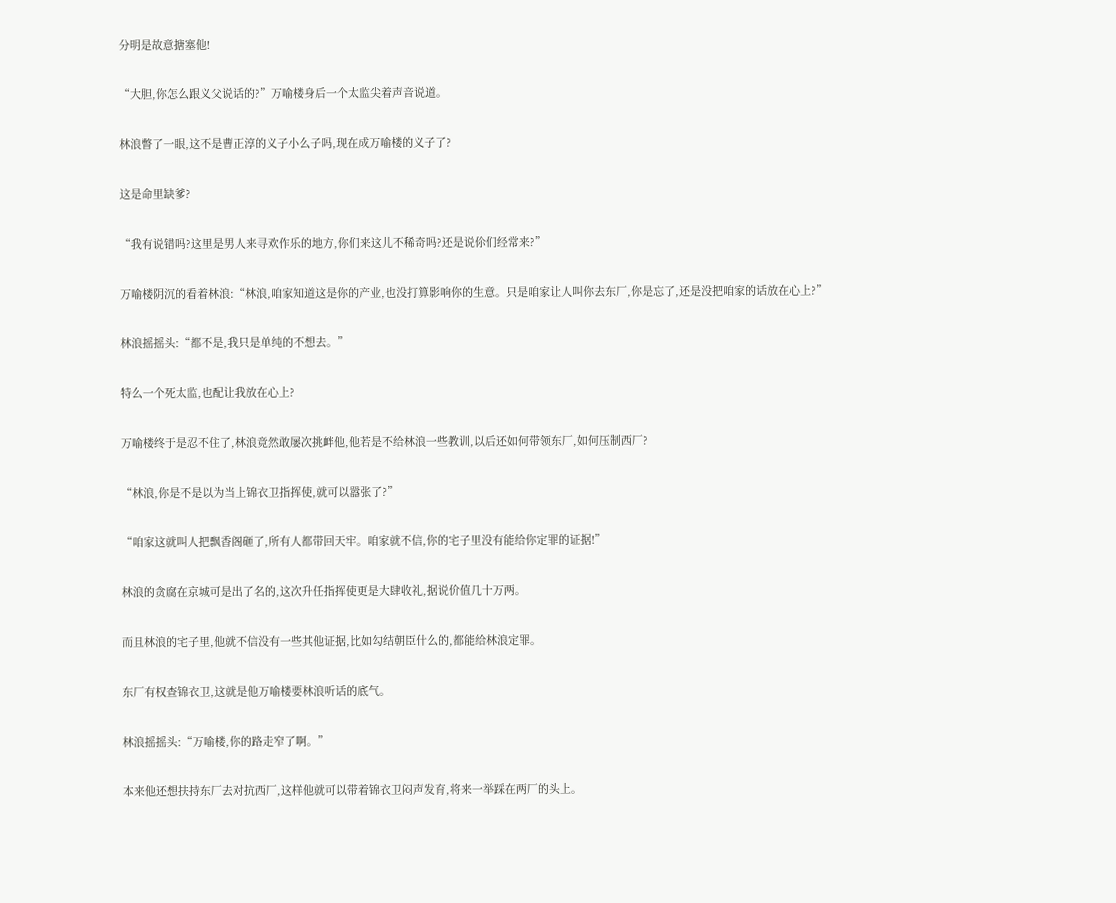分明是故意搪塞他!

“大胆,你怎么跟义父说话的?”万喻楼身后一个太监尖着声音说道。

林浪瞥了一眼,这不是曹正淳的义子小么子吗,现在成万喻楼的义子了?

这是命里缺爹?

“我有说错吗?这里是男人来寻欢作乐的地方,你们来这儿不稀奇吗?还是说伱们经常来?”

万喻楼阴沉的看着林浪:“林浪,咱家知道这是你的产业,也没打算影响你的生意。只是咱家让人叫你去东厂,你是忘了,还是没把咱家的话放在心上?”

林浪摇摇头:“都不是,我只是单纯的不想去。”

特么一个死太监,也配让我放在心上?

万喻楼终于是忍不住了,林浪竟然敢屡次挑衅他,他若是不给林浪一些教训,以后还如何带领东厂,如何压制西厂?

“林浪,你是不是以为当上锦衣卫指挥使,就可以嚣张了?”

“咱家这就叫人把飘香阁砸了,所有人都带回天牢。咱家就不信,你的宅子里没有能给你定罪的证据!”

林浪的贪腐在京城可是出了名的,这次升任指挥使更是大肆收礼,据说价值几十万两。

而且林浪的宅子里,他就不信没有一些其他证据,比如勾结朝臣什么的,都能给林浪定罪。

东厂有权查锦衣卫,这就是他万喻楼要林浪听话的底气。

林浪摇摇头:“万喻楼,你的路走窄了啊。”

本来他还想扶持东厂去对抗西厂,这样他就可以带着锦衣卫闷声发育,将来一举踩在两厂的头上。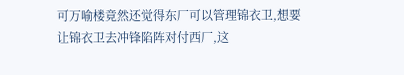可万喻楼竟然还觉得东厂可以管理锦衣卫,想要让锦衣卫去冲锋陷阵对付西厂,这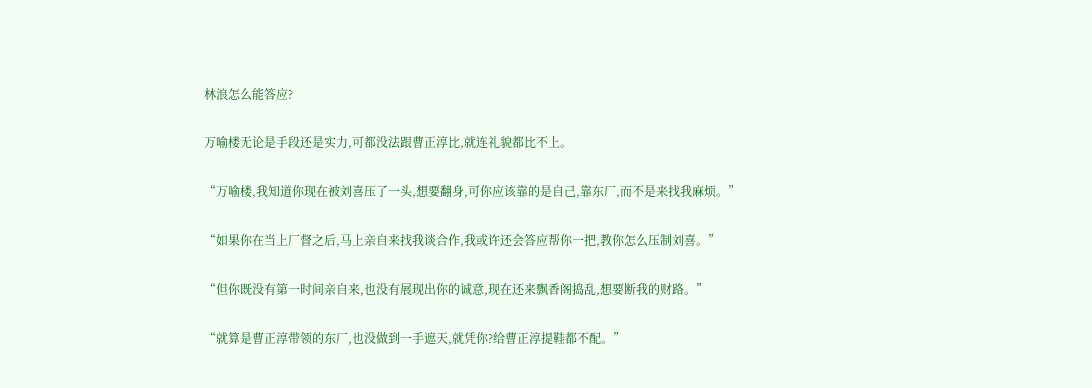林浪怎么能答应?

万喻楼无论是手段还是实力,可都没法跟曹正淳比,就连礼貌都比不上。

“万喻楼,我知道你现在被刘喜压了一头,想要翻身,可你应该靠的是自己,靠东厂,而不是来找我麻烦。”

“如果你在当上厂督之后,马上亲自来找我谈合作,我或许还会答应帮你一把,教你怎么压制刘喜。”

“但你既没有第一时间亲自来,也没有展现出你的诚意,现在还来飘香阁捣乱,想要断我的财路。”

“就算是曹正淳带领的东厂,也没做到一手遮天,就凭你?给曹正淳提鞋都不配。”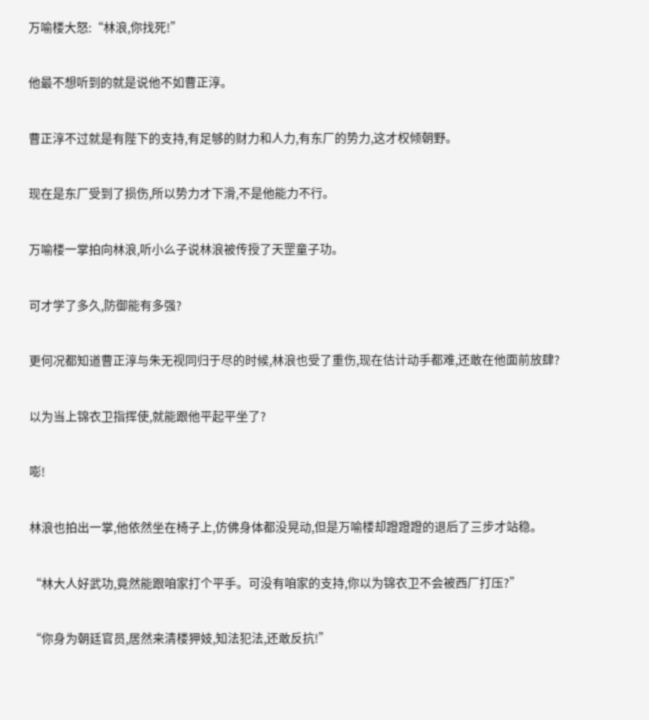万喻楼大怒:“林浪,你找死!”

他最不想听到的就是说他不如曹正淳。

曹正淳不过就是有陛下的支持,有足够的财力和人力,有东厂的势力,这才权倾朝野。

现在是东厂受到了损伤,所以势力才下滑,不是他能力不行。

万喻楼一掌拍向林浪,听小么子说林浪被传授了天罡童子功。

可才学了多久,防御能有多强?

更何况都知道曹正淳与朱无视同归于尽的时候,林浪也受了重伤,现在估计动手都难,还敢在他面前放肆?

以为当上锦衣卫指挥使,就能跟他平起平坐了?

嘭!

林浪也拍出一掌,他依然坐在椅子上,仿佛身体都没晃动,但是万喻楼却蹬蹬蹬的退后了三步才站稳。

“林大人好武功,竟然能跟咱家打个平手。可没有咱家的支持,你以为锦衣卫不会被西厂打压?”

“你身为朝廷官员,居然来清楼狎妓,知法犯法,还敢反抗!”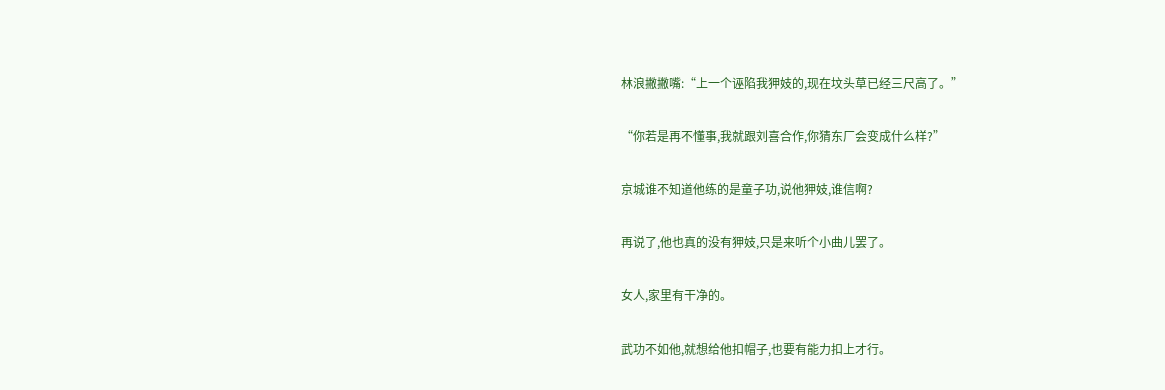林浪撇撇嘴:“上一个诬陷我狎妓的,现在坟头草已经三尺高了。”

“你若是再不懂事,我就跟刘喜合作,你猜东厂会变成什么样?”

京城谁不知道他练的是童子功,说他狎妓,谁信啊?

再说了,他也真的没有狎妓,只是来听个小曲儿罢了。

女人,家里有干净的。

武功不如他,就想给他扣帽子,也要有能力扣上才行。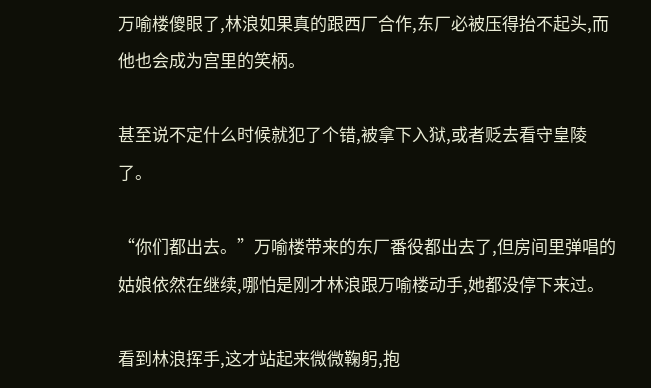万喻楼傻眼了,林浪如果真的跟西厂合作,东厂必被压得抬不起头,而他也会成为宫里的笑柄。

甚至说不定什么时候就犯了个错,被拿下入狱,或者贬去看守皇陵了。

“你们都出去。”万喻楼带来的东厂番役都出去了,但房间里弹唱的姑娘依然在继续,哪怕是刚才林浪跟万喻楼动手,她都没停下来过。

看到林浪挥手,这才站起来微微鞠躬,抱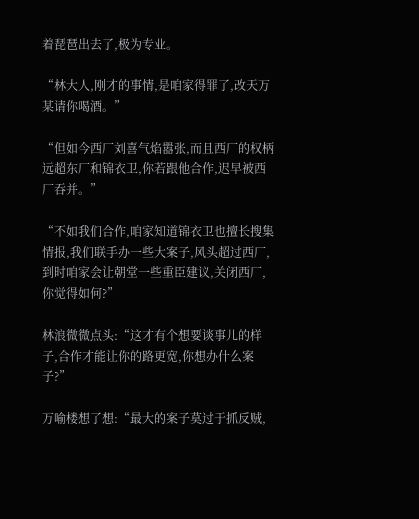着琵琶出去了,极为专业。

“林大人,刚才的事情,是咱家得罪了,改天万某请你喝酒。”

“但如今西厂刘喜气焰嚣张,而且西厂的权柄远超东厂和锦衣卫,你若跟他合作,迟早被西厂吞并。”

“不如我们合作,咱家知道锦衣卫也擅长搜集情报,我们联手办一些大案子,风头超过西厂,到时咱家会让朝堂一些重臣建议,关闭西厂,你觉得如何?”

林浪微微点头:“这才有个想要谈事儿的样子,合作才能让你的路更宽,你想办什么案子?”

万喻楼想了想:“最大的案子莫过于抓反贼,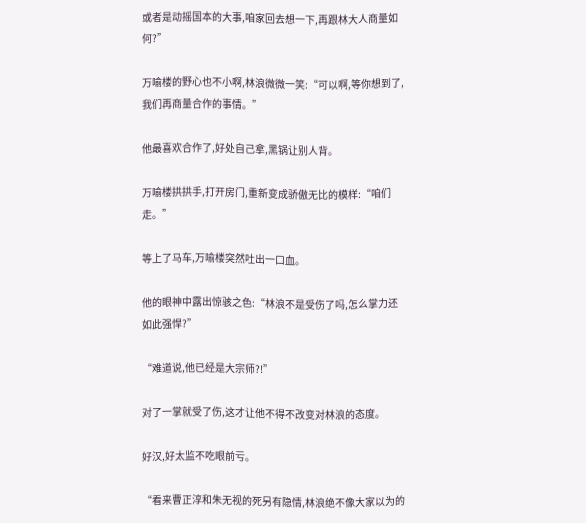或者是动摇国本的大事,咱家回去想一下,再跟林大人商量如何?”

万喻楼的野心也不小啊,林浪微微一笑:“可以啊,等你想到了,我们再商量合作的事情。”

他最喜欢合作了,好处自己拿,黑锅让别人背。

万喻楼拱拱手,打开房门,重新变成骄傲无比的模样:“咱们走。”

等上了马车,万喻楼突然吐出一口血。

他的眼神中露出惊骇之色:“林浪不是受伤了吗,怎么掌力还如此强悍?”

“难道说,他已经是大宗师?!”

对了一掌就受了伤,这才让他不得不改变对林浪的态度。

好汉,好太监不吃眼前亏。

“看来曹正淳和朱无视的死另有隐情,林浪绝不像大家以为的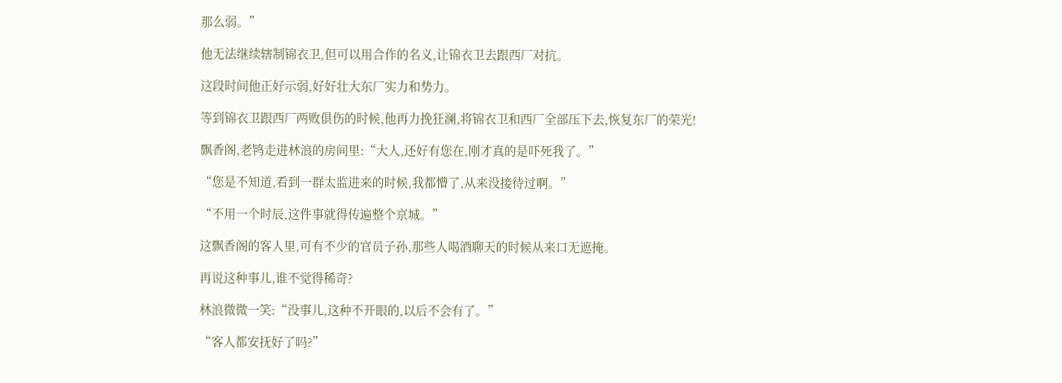那么弱。”

他无法继续辖制锦衣卫,但可以用合作的名义,让锦衣卫去跟西厂对抗。

这段时间他正好示弱,好好壮大东厂实力和势力。

等到锦衣卫跟西厂两败俱伤的时候,他再力挽狂澜,将锦衣卫和西厂全部压下去,恢复东厂的荣光!

飘香阁,老鸨走进林浪的房间里:“大人,还好有您在,刚才真的是吓死我了。”

“您是不知道,看到一群太监进来的时候,我都懵了,从来没接待过啊。”

“不用一个时辰,这件事就得传遍整个京城。”

这飘香阁的客人里,可有不少的官员子孙,那些人喝酒聊天的时候从来口无遮掩。

再说这种事儿,谁不觉得稀奇?

林浪微微一笑:“没事儿,这种不开眼的,以后不会有了。”

“客人都安抚好了吗?”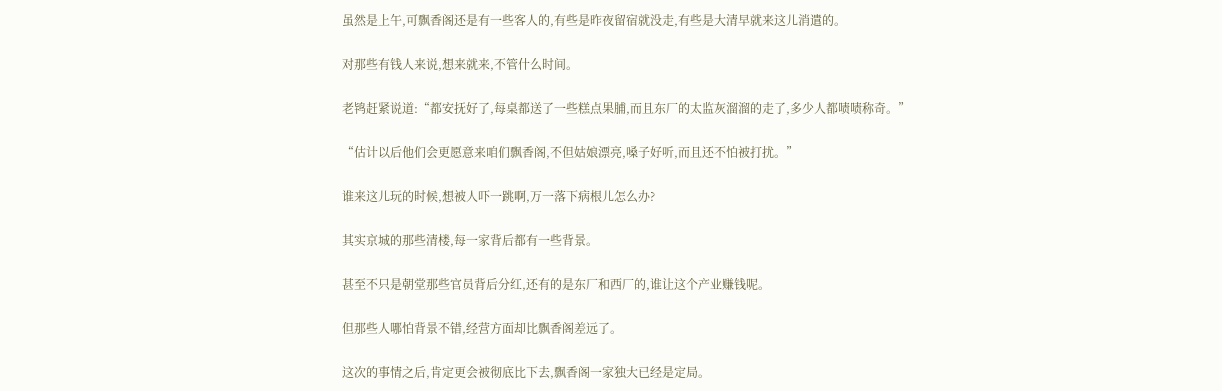虽然是上午,可飘香阁还是有一些客人的,有些是昨夜留宿就没走,有些是大清早就来这儿消遣的。

对那些有钱人来说,想来就来,不管什么时间。

老鸨赶紧说道:“都安抚好了,每桌都送了一些糕点果脯,而且东厂的太监灰溜溜的走了,多少人都啧啧称奇。”

“估计以后他们会更愿意来咱们飘香阁,不但姑娘漂亮,嗓子好听,而且还不怕被打扰。”

谁来这儿玩的时候,想被人吓一跳啊,万一落下病根儿怎么办?

其实京城的那些清楼,每一家背后都有一些背景。

甚至不只是朝堂那些官员背后分红,还有的是东厂和西厂的,谁让这个产业赚钱呢。

但那些人哪怕背景不错,经营方面却比飘香阁差远了。

这次的事情之后,肯定更会被彻底比下去,飘香阁一家独大已经是定局。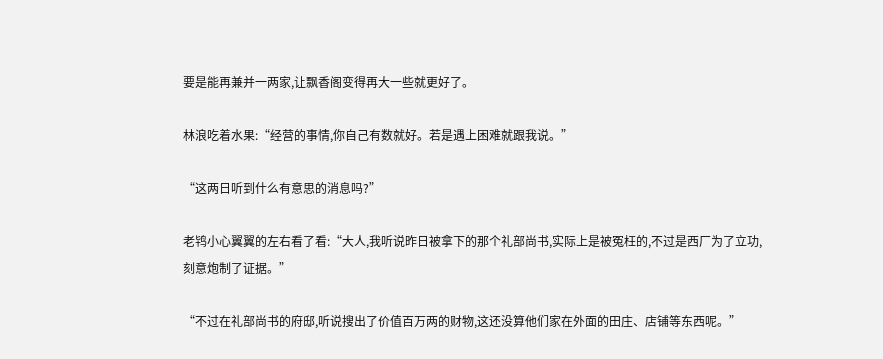要是能再兼并一两家,让飘香阁变得再大一些就更好了。

林浪吃着水果:“经营的事情,你自己有数就好。若是遇上困难就跟我说。”

“这两日听到什么有意思的消息吗?”

老鸨小心翼翼的左右看了看:“大人,我听说昨日被拿下的那个礼部尚书,实际上是被冤枉的,不过是西厂为了立功,刻意炮制了证据。”

“不过在礼部尚书的府邸,听说搜出了价值百万两的财物,这还没算他们家在外面的田庄、店铺等东西呢。”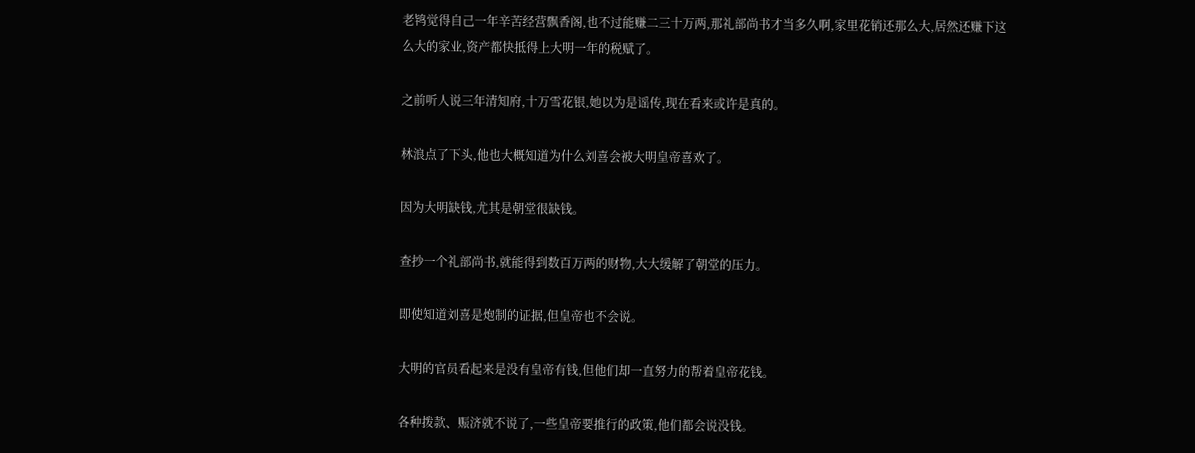老鸨觉得自己一年辛苦经营飘香阁,也不过能赚二三十万两,那礼部尚书才当多久啊,家里花销还那么大,居然还赚下这么大的家业,资产都快抵得上大明一年的税赋了。

之前听人说三年清知府,十万雪花银,她以为是谣传,现在看来或许是真的。

林浪点了下头,他也大概知道为什么刘喜会被大明皇帝喜欢了。

因为大明缺钱,尤其是朝堂很缺钱。

查抄一个礼部尚书,就能得到数百万两的财物,大大缓解了朝堂的压力。

即使知道刘喜是炮制的证据,但皇帝也不会说。

大明的官员看起来是没有皇帝有钱,但他们却一直努力的帮着皇帝花钱。

各种拨款、赈济就不说了,一些皇帝要推行的政策,他们都会说没钱。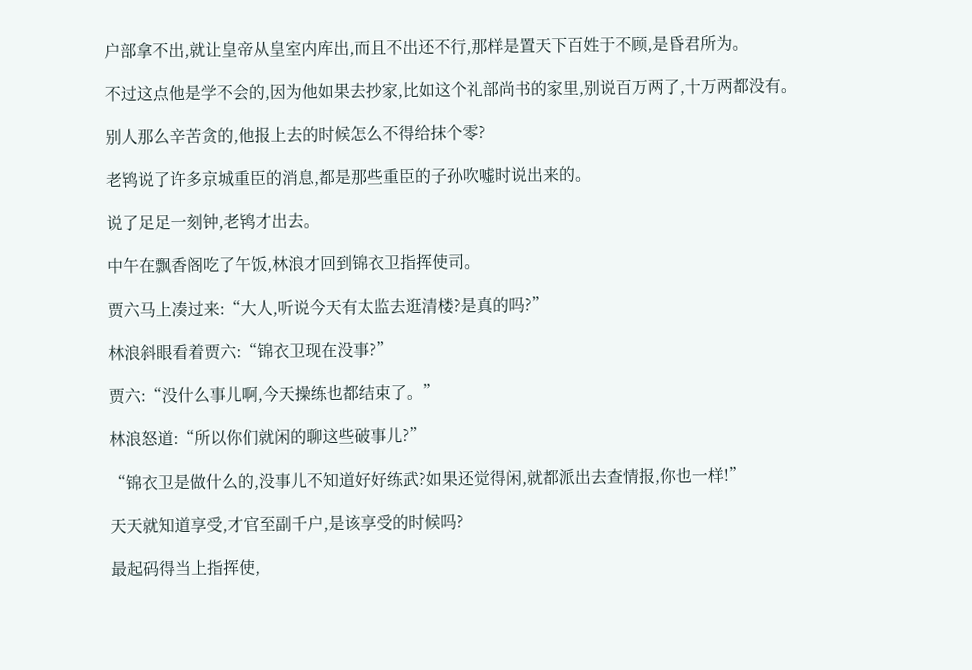户部拿不出,就让皇帝从皇室内库出,而且不出还不行,那样是置天下百姓于不顾,是昏君所为。

不过这点他是学不会的,因为他如果去抄家,比如这个礼部尚书的家里,别说百万两了,十万两都没有。

别人那么辛苦贪的,他报上去的时候怎么不得给抹个零?

老鸨说了许多京城重臣的消息,都是那些重臣的子孙吹嘘时说出来的。

说了足足一刻钟,老鸨才出去。

中午在飘香阁吃了午饭,林浪才回到锦衣卫指挥使司。

贾六马上凑过来:“大人,听说今天有太监去逛清楼?是真的吗?”

林浪斜眼看着贾六:“锦衣卫现在没事?”

贾六:“没什么事儿啊,今天操练也都结束了。”

林浪怒道:“所以你们就闲的聊这些破事儿?”

“锦衣卫是做什么的,没事儿不知道好好练武?如果还觉得闲,就都派出去查情报,你也一样!”

天天就知道享受,才官至副千户,是该享受的时候吗?

最起码得当上指挥使,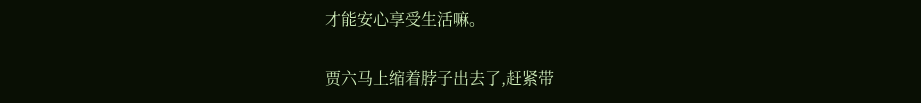才能安心享受生活嘛。

贾六马上缩着脖子出去了,赶紧带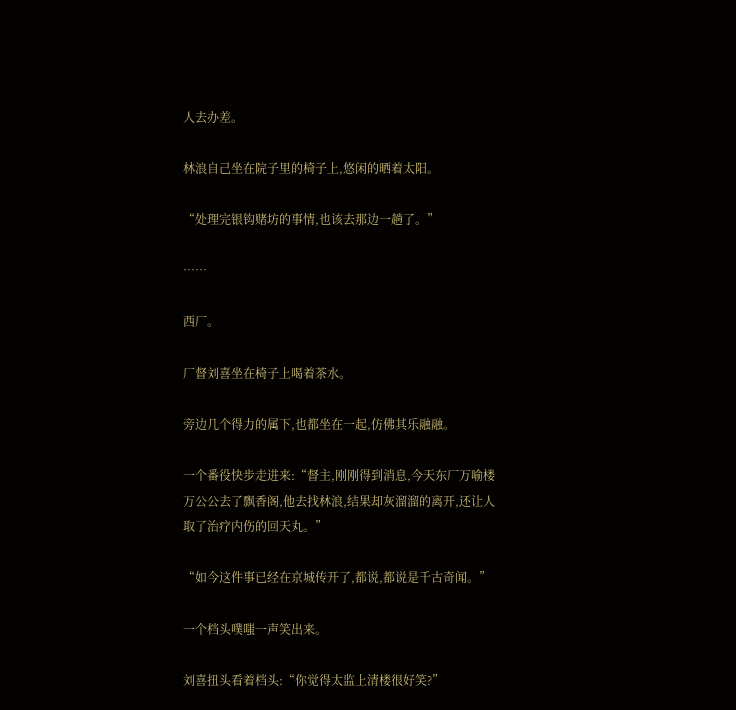人去办差。

林浪自己坐在院子里的椅子上,悠闲的晒着太阳。

“处理完银钩赌坊的事情,也该去那边一趟了。”

……

西厂。

厂督刘喜坐在椅子上喝着茶水。

旁边几个得力的属下,也都坐在一起,仿佛其乐融融。

一个番役快步走进来:“督主,刚刚得到消息,今天东厂万喻楼万公公去了飘香阁,他去找林浪,结果却灰溜溜的离开,还让人取了治疗内伤的回天丸。”

“如今这件事已经在京城传开了,都说,都说是千古奇闻。”

一个档头噗嗤一声笑出来。

刘喜扭头看着档头:“你觉得太监上清楼很好笑?”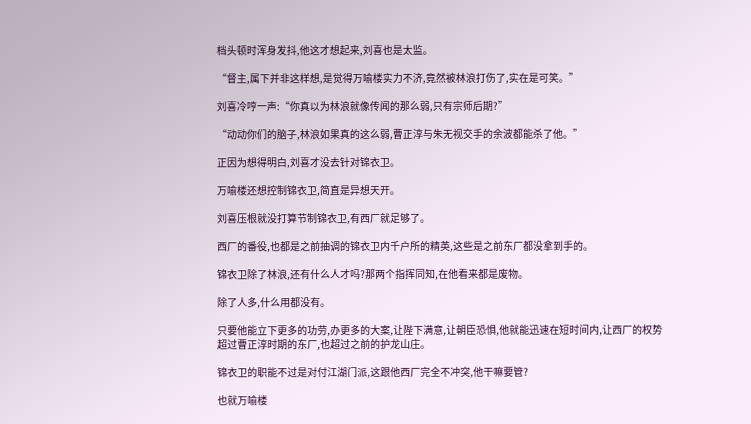档头顿时浑身发抖,他这才想起来,刘喜也是太监。

“督主,属下并非这样想,是觉得万喻楼实力不济,竟然被林浪打伤了,实在是可笑。”

刘喜冷哼一声:“你真以为林浪就像传闻的那么弱,只有宗师后期?”

“动动你们的脑子,林浪如果真的这么弱,曹正淳与朱无视交手的余波都能杀了他。”

正因为想得明白,刘喜才没去针对锦衣卫。

万喻楼还想控制锦衣卫,简直是异想天开。

刘喜压根就没打算节制锦衣卫,有西厂就足够了。

西厂的番役,也都是之前抽调的锦衣卫内千户所的精英,这些是之前东厂都没拿到手的。

锦衣卫除了林浪,还有什么人才吗?那两个指挥同知,在他看来都是废物。

除了人多,什么用都没有。

只要他能立下更多的功劳,办更多的大案,让陛下满意,让朝臣恐惧,他就能迅速在短时间内,让西厂的权势超过曹正淳时期的东厂,也超过之前的护龙山庄。

锦衣卫的职能不过是对付江湖门派,这跟他西厂完全不冲突,他干嘛要管?

也就万喻楼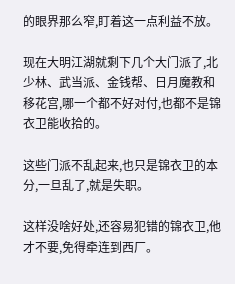的眼界那么窄,盯着这一点利益不放。

现在大明江湖就剩下几个大门派了,北少林、武当派、金钱帮、日月魔教和移花宫,哪一个都不好对付,也都不是锦衣卫能收拾的。

这些门派不乱起来,也只是锦衣卫的本分,一旦乱了,就是失职。

这样没啥好处,还容易犯错的锦衣卫,他才不要,免得牵连到西厂。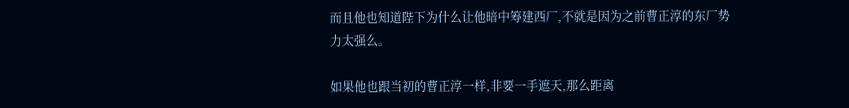而且他也知道陛下为什么让他暗中筹建西厂,不就是因为之前曹正淳的东厂势力太强么。

如果他也跟当初的曹正淳一样,非要一手遮天,那么距离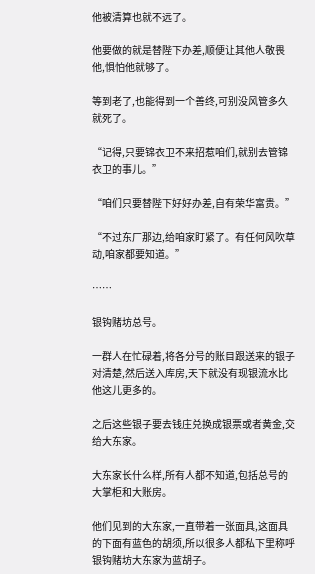他被清算也就不远了。

他要做的就是替陛下办差,顺便让其他人敬畏他,惧怕他就够了。

等到老了,也能得到一个善终,可别没风管多久就死了。

“记得,只要锦衣卫不来招惹咱们,就别去管锦衣卫的事儿。”

“咱们只要替陛下好好办差,自有荣华富贵。”

“不过东厂那边,给咱家盯紧了。有任何风吹草动,咱家都要知道。”

……

银钩赌坊总号。

一群人在忙碌着,将各分号的账目跟送来的银子对清楚,然后送入库房,天下就没有现银流水比他这儿更多的。

之后这些银子要去钱庄兑换成银票或者黄金,交给大东家。

大东家长什么样,所有人都不知道,包括总号的大掌柜和大账房。

他们见到的大东家,一直带着一张面具,这面具的下面有蓝色的胡须,所以很多人都私下里称呼银钩赌坊大东家为蓝胡子。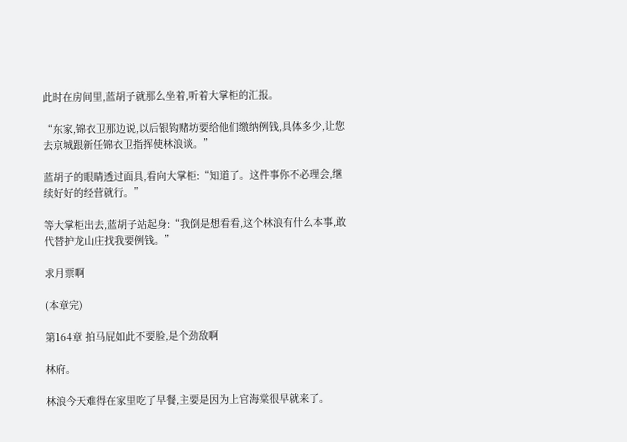此时在房间里,蓝胡子就那么坐着,听着大掌柜的汇报。

“东家,锦衣卫那边说,以后银钩赌坊要给他们缴纳例钱,具体多少,让您去京城跟新任锦衣卫指挥使林浪谈。”

蓝胡子的眼睛透过面具,看向大掌柜:“知道了。这件事你不必理会,继续好好的经营就行。”

等大掌柜出去,蓝胡子站起身:“我倒是想看看,这个林浪有什么本事,敢代替护龙山庄找我要例钱。”

求月票啊

(本章完)

第164章 拍马屁如此不要脸,是个劲敌啊

林府。

林浪今天难得在家里吃了早餐,主要是因为上官海棠很早就来了。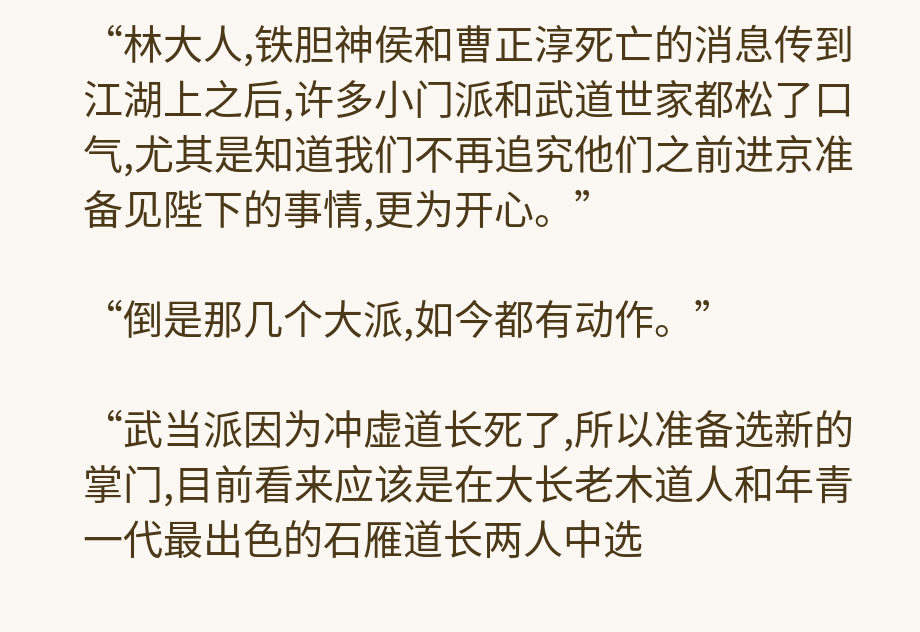“林大人,铁胆神侯和曹正淳死亡的消息传到江湖上之后,许多小门派和武道世家都松了口气,尤其是知道我们不再追究他们之前进京准备见陛下的事情,更为开心。”

“倒是那几个大派,如今都有动作。”

“武当派因为冲虚道长死了,所以准备选新的掌门,目前看来应该是在大长老木道人和年青一代最出色的石雁道长两人中选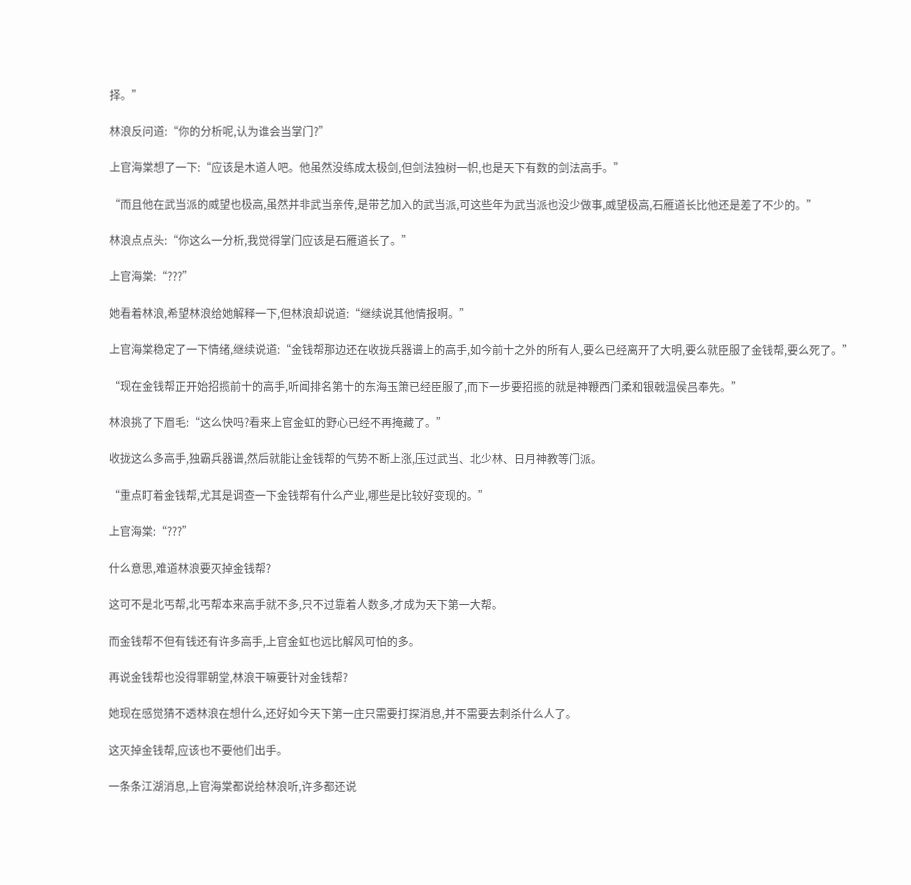择。”

林浪反问道:“你的分析呢,认为谁会当掌门?”

上官海棠想了一下:“应该是木道人吧。他虽然没练成太极剑,但剑法独树一帜,也是天下有数的剑法高手。”

“而且他在武当派的威望也极高,虽然并非武当亲传,是带艺加入的武当派,可这些年为武当派也没少做事,威望极高,石雁道长比他还是差了不少的。”

林浪点点头:“你这么一分析,我觉得掌门应该是石雁道长了。”

上官海棠:“???”

她看着林浪,希望林浪给她解释一下,但林浪却说道:“继续说其他情报啊。”

上官海棠稳定了一下情绪,继续说道:“金钱帮那边还在收拢兵器谱上的高手,如今前十之外的所有人,要么已经离开了大明,要么就臣服了金钱帮,要么死了。”

“现在金钱帮正开始招揽前十的高手,听闻排名第十的东海玉箫已经臣服了,而下一步要招揽的就是神鞭西门柔和银戟温侯吕奉先。”

林浪挑了下眉毛:“这么快吗?看来上官金虹的野心已经不再掩藏了。”

收拢这么多高手,独霸兵器谱,然后就能让金钱帮的气势不断上涨,压过武当、北少林、日月神教等门派。

“重点盯着金钱帮,尤其是调查一下金钱帮有什么产业,哪些是比较好变现的。”

上官海棠:“???”

什么意思,难道林浪要灭掉金钱帮?

这可不是北丐帮,北丐帮本来高手就不多,只不过靠着人数多,才成为天下第一大帮。

而金钱帮不但有钱还有许多高手,上官金虹也远比解风可怕的多。

再说金钱帮也没得罪朝堂,林浪干嘛要针对金钱帮?

她现在感觉猜不透林浪在想什么,还好如今天下第一庄只需要打探消息,并不需要去刺杀什么人了。

这灭掉金钱帮,应该也不要他们出手。

一条条江湖消息,上官海棠都说给林浪听,许多都还说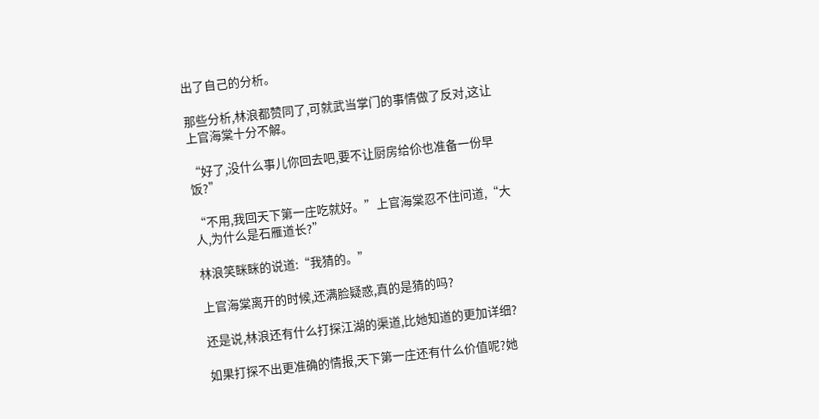出了自己的分析。

那些分析,林浪都赞同了,可就武当掌门的事情做了反对,这让上官海棠十分不解。

“好了,没什么事儿你回去吧,要不让厨房给伱也准备一份早饭?”

“不用,我回天下第一庄吃就好。”上官海棠忍不住问道,“大人,为什么是石雁道长?”

林浪笑眯眯的说道:“我猜的。”

上官海棠离开的时候,还满脸疑惑,真的是猜的吗?

还是说,林浪还有什么打探江湖的渠道,比她知道的更加详细?

如果打探不出更准确的情报,天下第一庄还有什么价值呢?她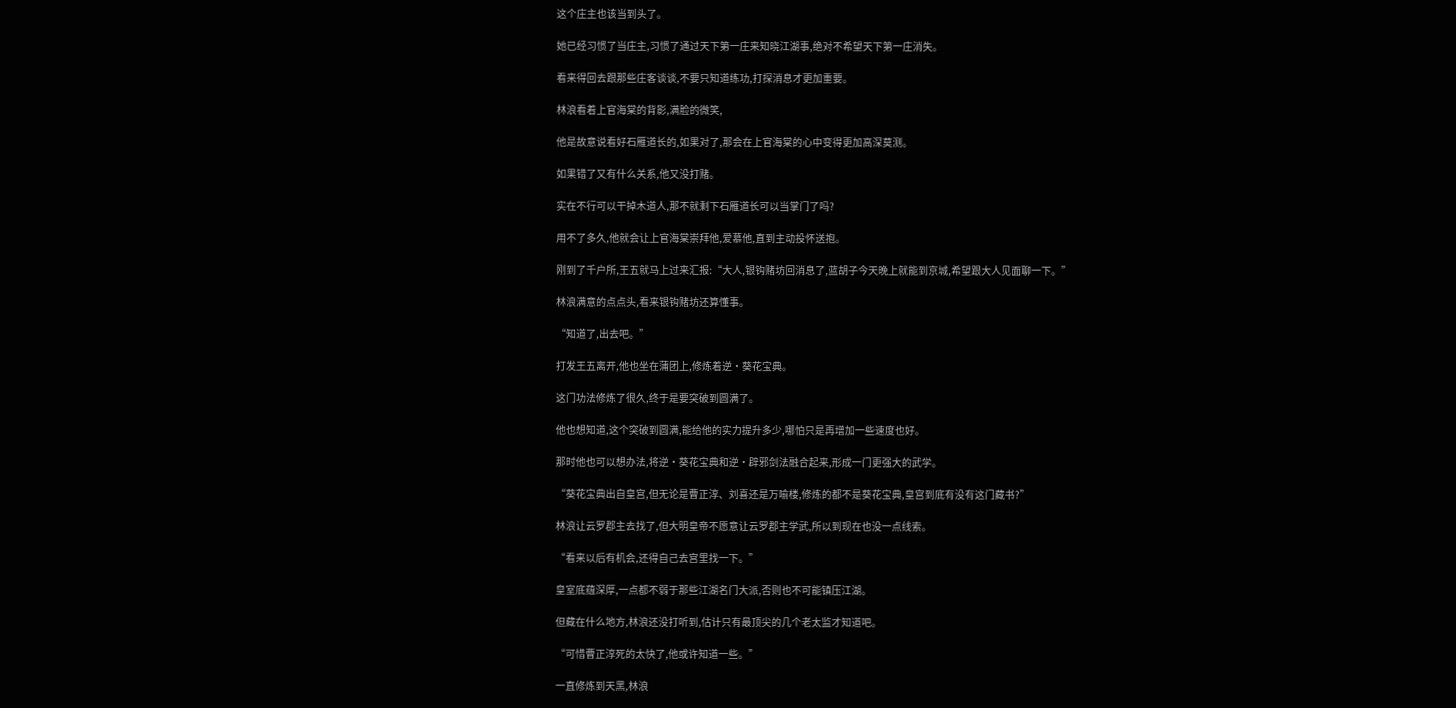这个庄主也该当到头了。

她已经习惯了当庄主,习惯了通过天下第一庄来知晓江湖事,绝对不希望天下第一庄消失。

看来得回去跟那些庄客谈谈,不要只知道练功,打探消息才更加重要。

林浪看着上官海棠的背影,满脸的微笑,

他是故意说看好石雁道长的,如果对了,那会在上官海棠的心中变得更加高深莫测。

如果错了又有什么关系,他又没打赌。

实在不行可以干掉木道人,那不就剩下石雁道长可以当掌门了吗?

用不了多久,他就会让上官海棠崇拜他,爱慕他,直到主动投怀送抱。

刚到了千户所,王五就马上过来汇报:“大人,银钩赌坊回消息了,蓝胡子今天晚上就能到京城,希望跟大人见面聊一下。”

林浪满意的点点头,看来银钩赌坊还算懂事。

“知道了,出去吧。”

打发王五离开,他也坐在蒲团上,修炼着逆·葵花宝典。

这门功法修炼了很久,终于是要突破到圆满了。

他也想知道,这个突破到圆满,能给他的实力提升多少,哪怕只是再增加一些速度也好。

那时他也可以想办法,将逆·葵花宝典和逆·辟邪剑法融合起来,形成一门更强大的武学。

“葵花宝典出自皇宫,但无论是曹正淳、刘喜还是万喻楼,修炼的都不是葵花宝典,皇宫到底有没有这门藏书?”

林浪让云罗郡主去找了,但大明皇帝不愿意让云罗郡主学武,所以到现在也没一点线索。

“看来以后有机会,还得自己去宫里找一下。”

皇室底蕴深厚,一点都不弱于那些江湖名门大派,否则也不可能镇压江湖。

但藏在什么地方,林浪还没打听到,估计只有最顶尖的几个老太监才知道吧。

“可惜曹正淳死的太快了,他或许知道一些。”

一直修炼到天黑,林浪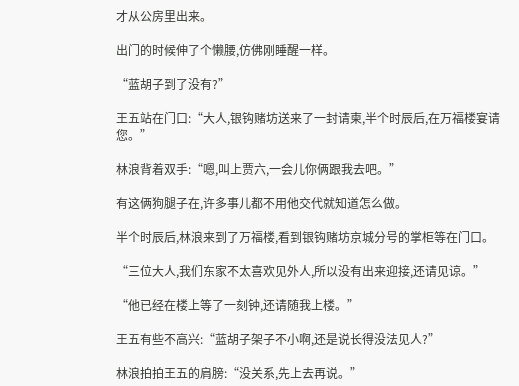才从公房里出来。

出门的时候伸了个懒腰,仿佛刚睡醒一样。

“蓝胡子到了没有?”

王五站在门口:“大人,银钩赌坊送来了一封请柬,半个时辰后,在万福楼宴请您。”

林浪背着双手:“嗯,叫上贾六,一会儿你俩跟我去吧。”

有这俩狗腿子在,许多事儿都不用他交代就知道怎么做。

半个时辰后,林浪来到了万福楼,看到银钩赌坊京城分号的掌柜等在门口。

“三位大人,我们东家不太喜欢见外人,所以没有出来迎接,还请见谅。”

“他已经在楼上等了一刻钟,还请随我上楼。”

王五有些不高兴:“蓝胡子架子不小啊,还是说长得没法见人?”

林浪拍拍王五的肩膀:“没关系,先上去再说。”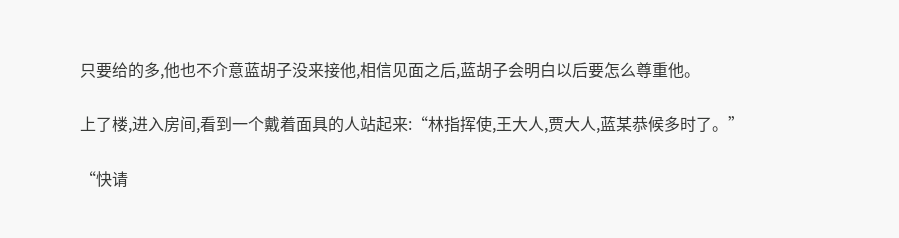只要给的多,他也不介意蓝胡子没来接他,相信见面之后,蓝胡子会明白以后要怎么尊重他。

上了楼,进入房间,看到一个戴着面具的人站起来:“林指挥使,王大人,贾大人,蓝某恭候多时了。”

“快请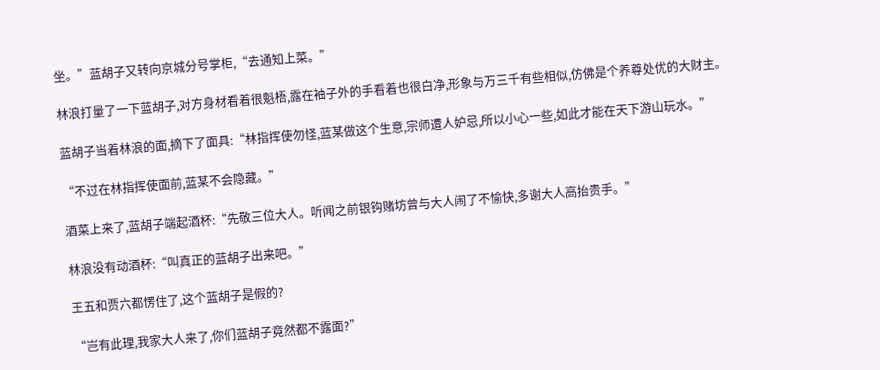坐。”蓝胡子又转向京城分号掌柜,“去通知上菜。”

林浪打量了一下蓝胡子,对方身材看着很魁梧,露在袖子外的手看着也很白净,形象与万三千有些相似,仿佛是个养尊处优的大财主。

蓝胡子当着林浪的面,摘下了面具:“林指挥使勿怪,蓝某做这个生意,宗师遭人妒忌,所以小心一些,如此才能在天下游山玩水。”

“不过在林指挥使面前,蓝某不会隐藏。”

酒菜上来了,蓝胡子端起酒杯:“先敬三位大人。听闻之前银钩赌坊曾与大人闹了不愉快,多谢大人高抬贵手。”

林浪没有动酒杯:“叫真正的蓝胡子出来吧。”

王五和贾六都愣住了,这个蓝胡子是假的?

“岂有此理,我家大人来了,你们蓝胡子竟然都不露面?”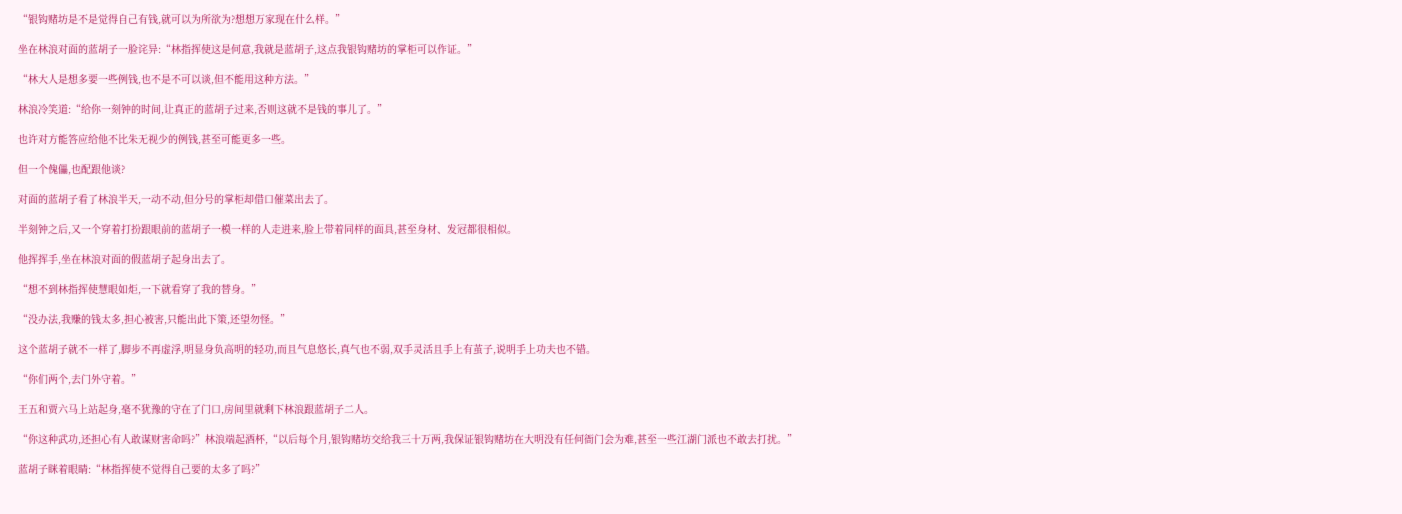“银钩赌坊是不是觉得自己有钱,就可以为所欲为?想想万家现在什么样。”

坐在林浪对面的蓝胡子一脸诧异:“林指挥使这是何意,我就是蓝胡子,这点我银钩赌坊的掌柜可以作证。”

“林大人是想多要一些例钱,也不是不可以谈,但不能用这种方法。”

林浪冷笑道:“给你一刻钟的时间,让真正的蓝胡子过来,否则这就不是钱的事儿了。”

也许对方能答应给他不比朱无视少的例钱,甚至可能更多一些。

但一个傀儡,也配跟他谈?

对面的蓝胡子看了林浪半天,一动不动,但分号的掌柜却借口催菜出去了。

半刻钟之后,又一个穿着打扮跟眼前的蓝胡子一模一样的人走进来,脸上带着同样的面具,甚至身材、发冠都很相似。

他挥挥手,坐在林浪对面的假蓝胡子起身出去了。

“想不到林指挥使慧眼如炬,一下就看穿了我的替身。”

“没办法,我赚的钱太多,担心被害,只能出此下策,还望勿怪。”

这个蓝胡子就不一样了,脚步不再虚浮,明显身负高明的轻功,而且气息悠长,真气也不弱,双手灵活且手上有茧子,说明手上功夫也不错。

“你们两个,去门外守着。”

王五和贾六马上站起身,毫不犹豫的守在了门口,房间里就剩下林浪跟蓝胡子二人。

“你这种武功,还担心有人敢谋财害命吗?”林浪端起酒杯,“以后每个月,银钩赌坊交给我三十万两,我保证银钩赌坊在大明没有任何衙门会为难,甚至一些江湖门派也不敢去打扰。”

蓝胡子眯着眼睛:“林指挥使不觉得自己要的太多了吗?”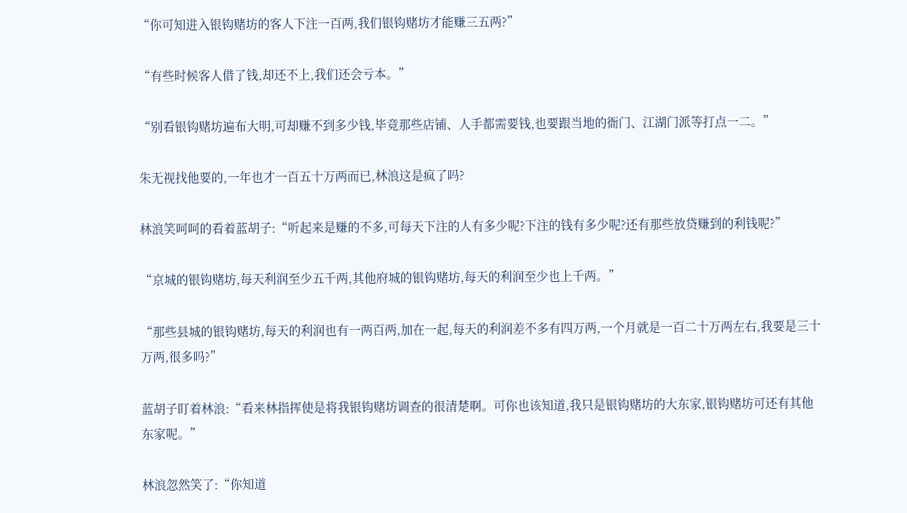“你可知进入银钩赌坊的客人下注一百两,我们银钩赌坊才能赚三五两?”

“有些时候客人借了钱,却还不上,我们还会亏本。”

“别看银钩赌坊遍布大明,可却赚不到多少钱,毕竟那些店铺、人手都需要钱,也要跟当地的衙门、江湖门派等打点一二。”

朱无视找他要的,一年也才一百五十万两而已,林浪这是疯了吗?

林浪笑呵呵的看着蓝胡子:“听起来是赚的不多,可每天下注的人有多少呢?下注的钱有多少呢?还有那些放贷赚到的利钱呢?”

“京城的银钩赌坊,每天利润至少五千两,其他府城的银钩赌坊,每天的利润至少也上千两。”

“那些县城的银钩赌坊,每天的利润也有一两百两,加在一起,每天的利润差不多有四万两,一个月就是一百二十万两左右,我要是三十万两,很多吗?”

蓝胡子盯着林浪:“看来林指挥使是将我银钩赌坊调查的很清楚啊。可你也该知道,我只是银钩赌坊的大东家,银钩赌坊可还有其他东家呢。”

林浪忽然笑了:“你知道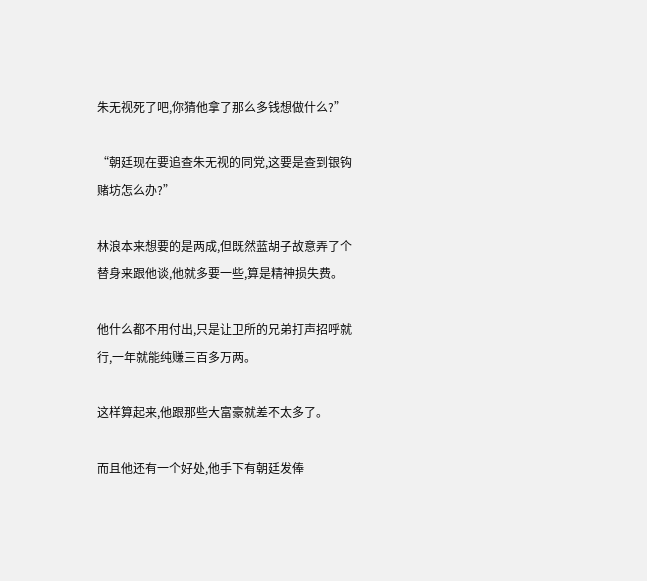朱无视死了吧,你猜他拿了那么多钱想做什么?”

“朝廷现在要追查朱无视的同党,这要是查到银钩赌坊怎么办?”

林浪本来想要的是两成,但既然蓝胡子故意弄了个替身来跟他谈,他就多要一些,算是精神损失费。

他什么都不用付出,只是让卫所的兄弟打声招呼就行,一年就能纯赚三百多万两。

这样算起来,他跟那些大富豪就差不太多了。

而且他还有一个好处,他手下有朝廷发俸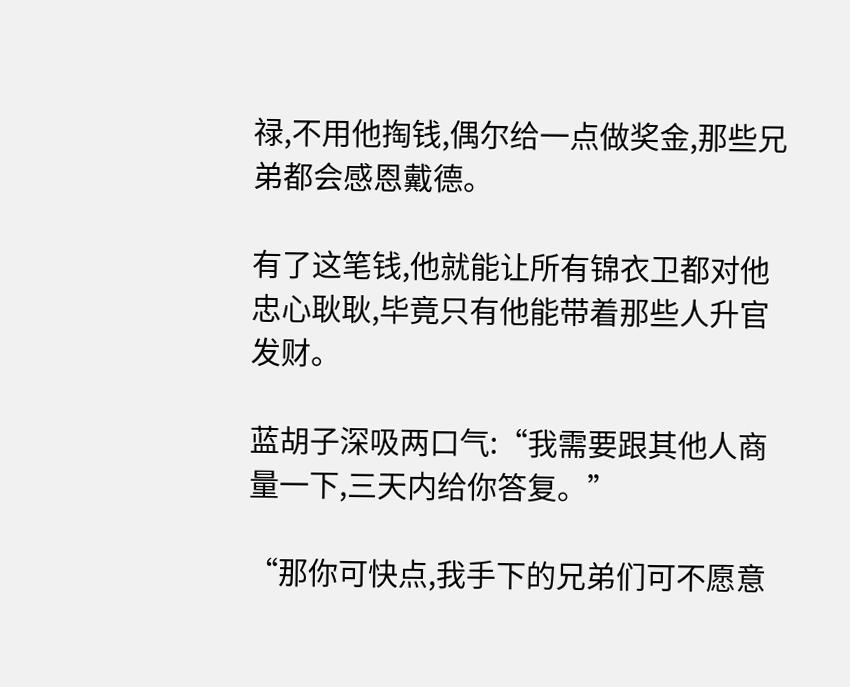禄,不用他掏钱,偶尔给一点做奖金,那些兄弟都会感恩戴德。

有了这笔钱,他就能让所有锦衣卫都对他忠心耿耿,毕竟只有他能带着那些人升官发财。

蓝胡子深吸两口气:“我需要跟其他人商量一下,三天内给你答复。”

“那你可快点,我手下的兄弟们可不愿意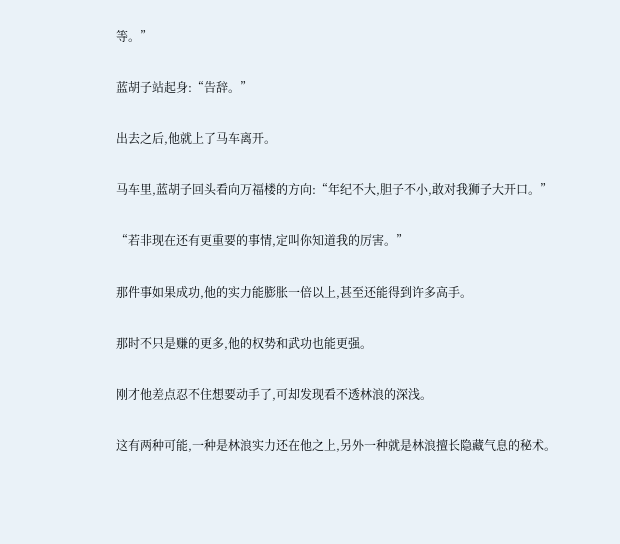等。”

蓝胡子站起身:“告辞。”

出去之后,他就上了马车离开。

马车里,蓝胡子回头看向万福楼的方向:“年纪不大,胆子不小,敢对我狮子大开口。”

“若非现在还有更重要的事情,定叫你知道我的厉害。”

那件事如果成功,他的实力能膨胀一倍以上,甚至还能得到许多高手。

那时不只是赚的更多,他的权势和武功也能更强。

刚才他差点忍不住想要动手了,可却发现看不透林浪的深浅。

这有两种可能,一种是林浪实力还在他之上,另外一种就是林浪擅长隐藏气息的秘术。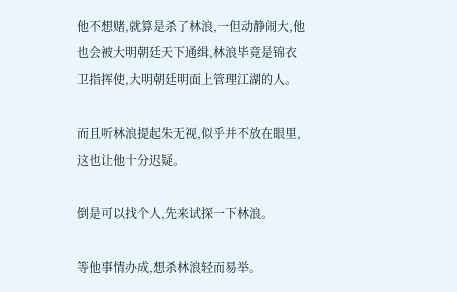他不想赌,就算是杀了林浪,一但动静闹大,他也会被大明朝廷天下通缉,林浪毕竟是锦衣卫指挥使,大明朝廷明面上管理江湖的人。

而且听林浪提起朱无视,似乎并不放在眼里,这也让他十分迟疑。

倒是可以找个人,先来试探一下林浪。

等他事情办成,想杀林浪轻而易举。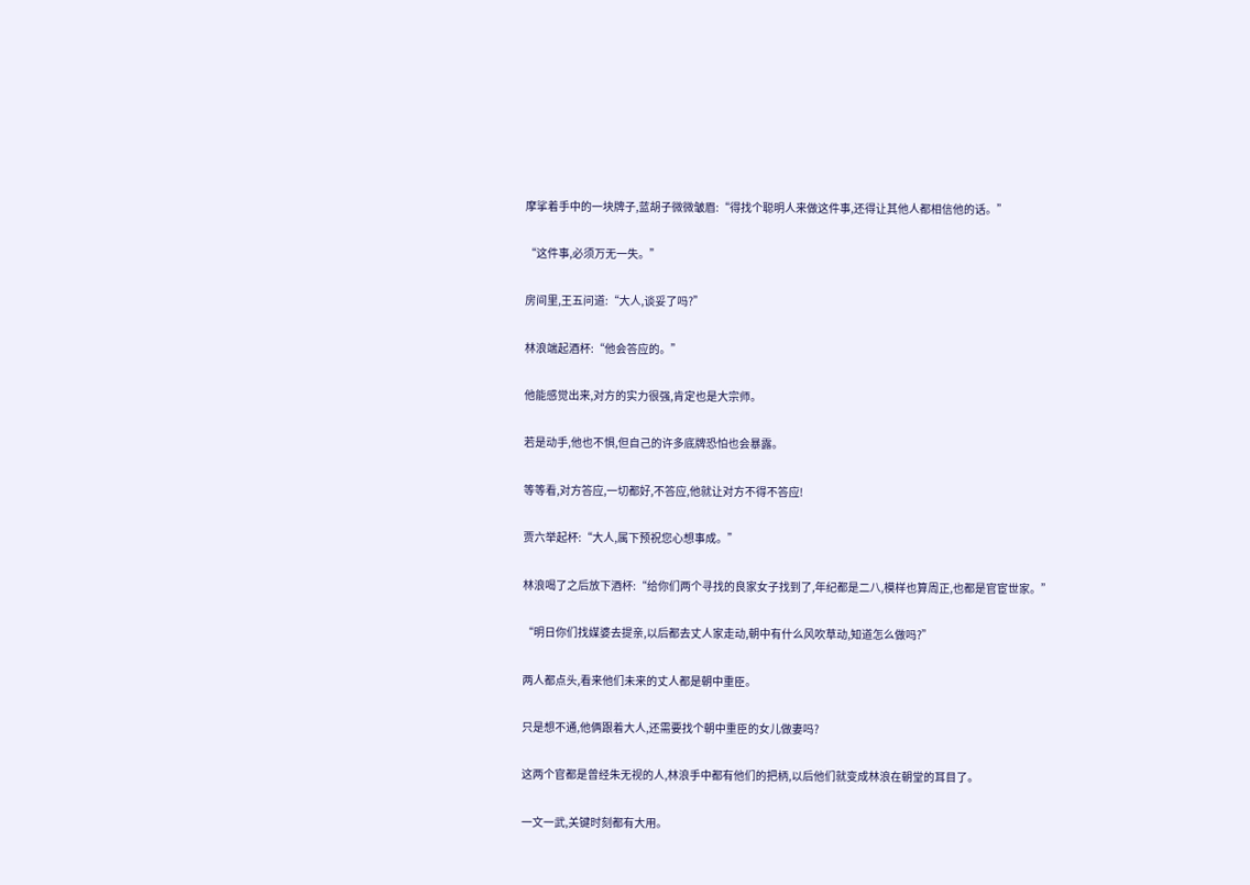摩挲着手中的一块牌子,蓝胡子微微皱眉:“得找个聪明人来做这件事,还得让其他人都相信他的话。”

“这件事,必须万无一失。”

房间里,王五问道:“大人,谈妥了吗?”

林浪端起酒杯:“他会答应的。”

他能感觉出来,对方的实力很强,肯定也是大宗师。

若是动手,他也不惧,但自己的许多底牌恐怕也会暴露。

等等看,对方答应,一切都好,不答应,他就让对方不得不答应!

贾六举起杯:“大人,属下预祝您心想事成。”

林浪喝了之后放下酒杯:“给你们两个寻找的良家女子找到了,年纪都是二八,模样也算周正,也都是官宦世家。”

“明日你们找媒婆去提亲,以后都去丈人家走动,朝中有什么风吹草动,知道怎么做吗?”

两人都点头,看来他们未来的丈人都是朝中重臣。

只是想不通,他俩跟着大人,还需要找个朝中重臣的女儿做妻吗?

这两个官都是曾经朱无视的人,林浪手中都有他们的把柄,以后他们就变成林浪在朝堂的耳目了。

一文一武,关键时刻都有大用。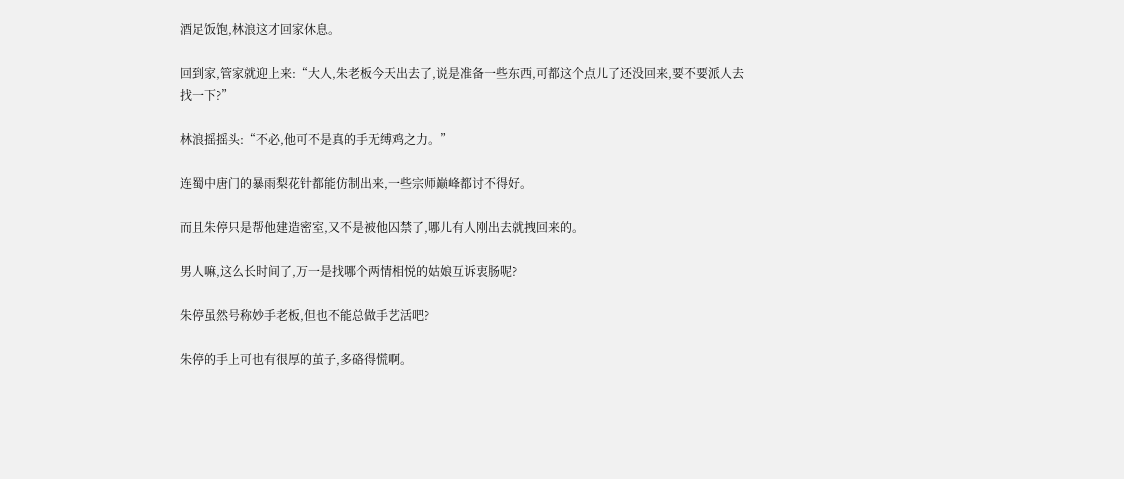酒足饭饱,林浪这才回家休息。

回到家,管家就迎上来:“大人,朱老板今天出去了,说是准备一些东西,可都这个点儿了还没回来,要不要派人去找一下?”

林浪摇摇头:“不必,他可不是真的手无缚鸡之力。”

连蜀中唐门的暴雨梨花针都能仿制出来,一些宗师巅峰都讨不得好。

而且朱停只是帮他建造密室,又不是被他囚禁了,哪儿有人刚出去就拽回来的。

男人嘛,这么长时间了,万一是找哪个两情相悦的姑娘互诉衷肠呢?

朱停虽然号称妙手老板,但也不能总做手艺活吧?

朱停的手上可也有很厚的茧子,多硌得慌啊。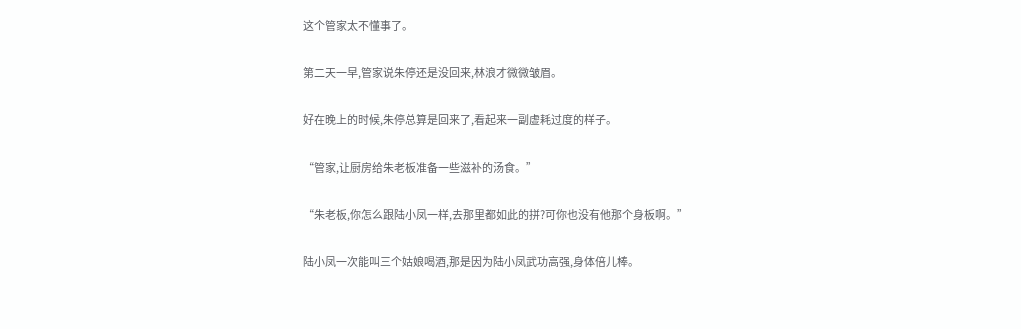这个管家太不懂事了。

第二天一早,管家说朱停还是没回来,林浪才微微皱眉。

好在晚上的时候,朱停总算是回来了,看起来一副虚耗过度的样子。

“管家,让厨房给朱老板准备一些滋补的汤食。”

“朱老板,你怎么跟陆小凤一样,去那里都如此的拼?可你也没有他那个身板啊。”

陆小凤一次能叫三个姑娘喝酒,那是因为陆小凤武功高强,身体倍儿棒。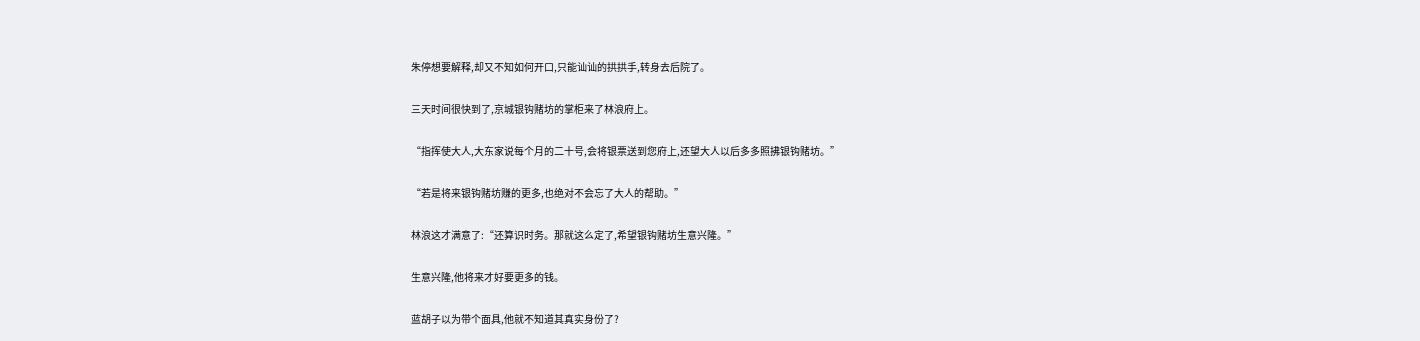朱停想要解释,却又不知如何开口,只能讪讪的拱拱手,转身去后院了。

三天时间很快到了,京城银钩赌坊的掌柜来了林浪府上。

“指挥使大人,大东家说每个月的二十号,会将银票送到您府上,还望大人以后多多照拂银钩赌坊。”

“若是将来银钩赌坊赚的更多,也绝对不会忘了大人的帮助。”

林浪这才满意了:“还算识时务。那就这么定了,希望银钩赌坊生意兴隆。”

生意兴隆,他将来才好要更多的钱。

蓝胡子以为带个面具,他就不知道其真实身份了?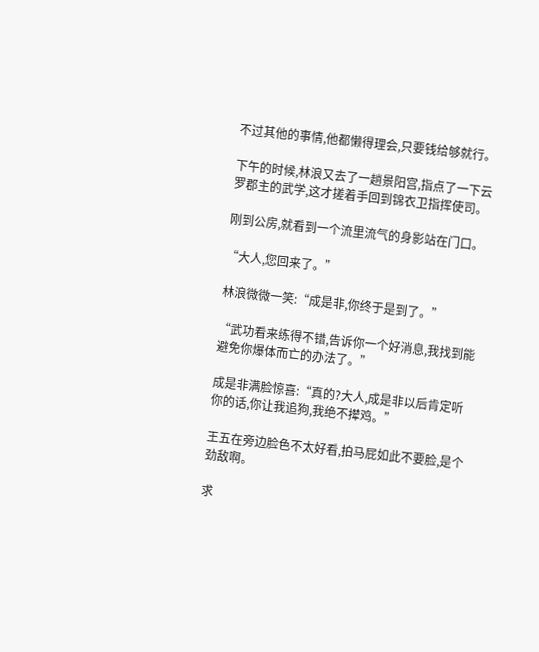不过其他的事情,他都懒得理会,只要钱给够就行。

下午的时候,林浪又去了一趟景阳宫,指点了一下云罗郡主的武学,这才搓着手回到锦衣卫指挥使司。

刚到公房,就看到一个流里流气的身影站在门口。

“大人,您回来了。”

林浪微微一笑:“成是非,你终于是到了。”

“武功看来练得不错,告诉你一个好消息,我找到能避免你爆体而亡的办法了。”

成是非满脸惊喜:“真的?大人,成是非以后肯定听你的话,你让我追狗,我绝不撵鸡。”

王五在旁边脸色不太好看,拍马屁如此不要脸,是个劲敌啊。

求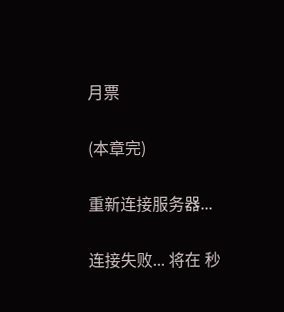月票

(本章完)

重新连接服务器...

连接失败... 将在 秒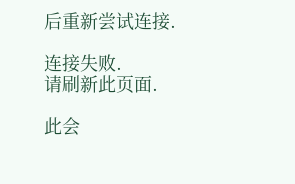后重新尝试连接.

连接失败.
请刷新此页面.

此会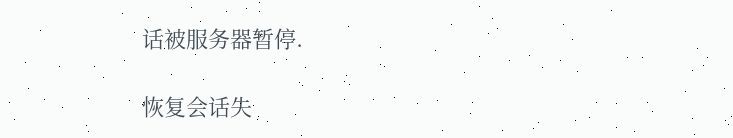话被服务器暂停.

恢复会话失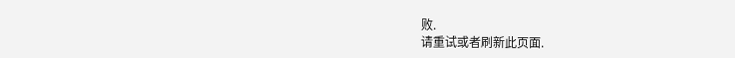败.
请重试或者刷新此页面.